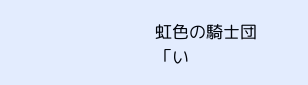虹色の騎士団
「い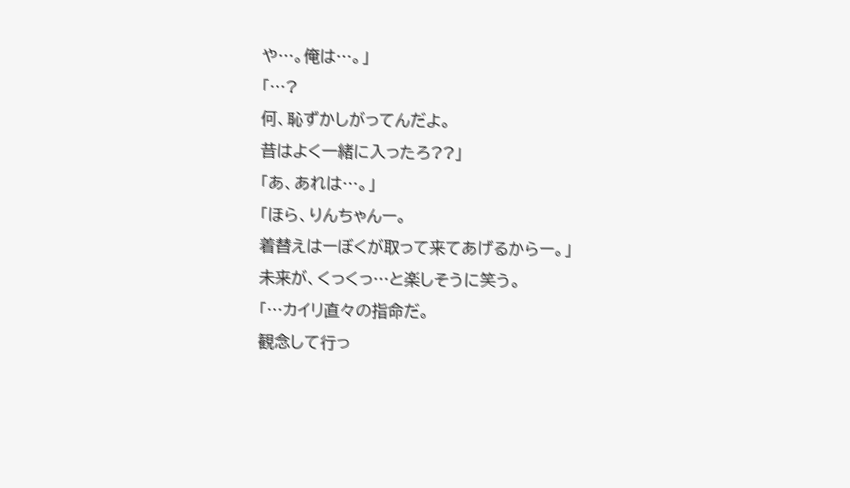や…。俺は…。」
「…?
何、恥ずかしがってんだよ。
昔はよく一緒に入ったろ??」
「あ、あれは…。」
「ほら、りんちゃんー。
着替えはーぼくが取って来てあげるからー。」
未来が、くっくっ…と楽しそうに笑う。
「…カイリ直々の指命だ。
観念して行っ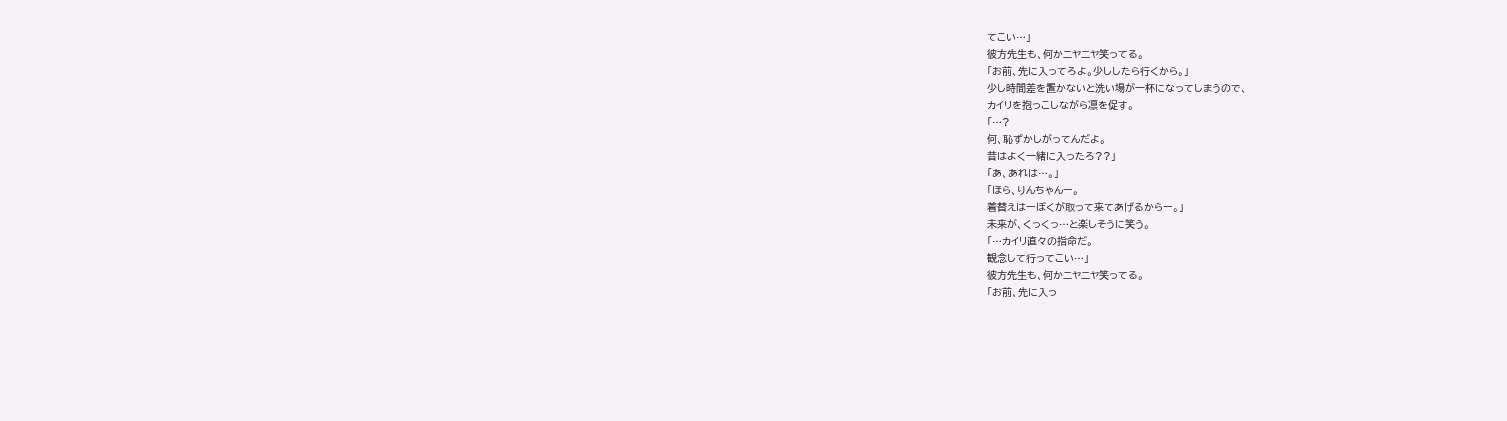てこい…」
彼方先生も、何かニヤニヤ笑ってる。
「お前、先に入ってろよ。少ししたら行くから。」
少し時間差を置かないと洗い場が一杯になってしまうので、
カイリを抱っこしながら凛を促す。
「…?
何、恥ずかしがってんだよ。
昔はよく一緒に入ったろ??」
「あ、あれは…。」
「ほら、りんちゃんー。
着替えはーぼくが取って来てあげるからー。」
未来が、くっくっ…と楽しそうに笑う。
「…カイリ直々の指命だ。
観念して行ってこい…」
彼方先生も、何かニヤニヤ笑ってる。
「お前、先に入っ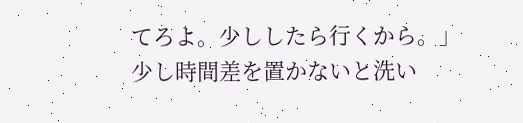てろよ。少ししたら行くから。」
少し時間差を置かないと洗い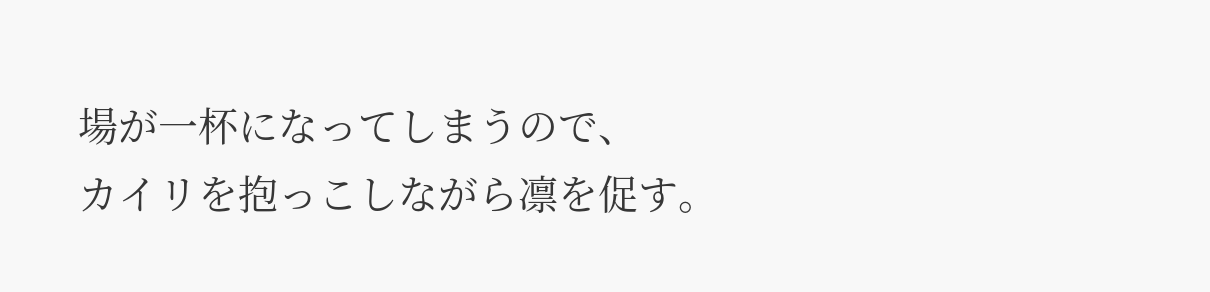場が一杯になってしまうので、
カイリを抱っこしながら凛を促す。